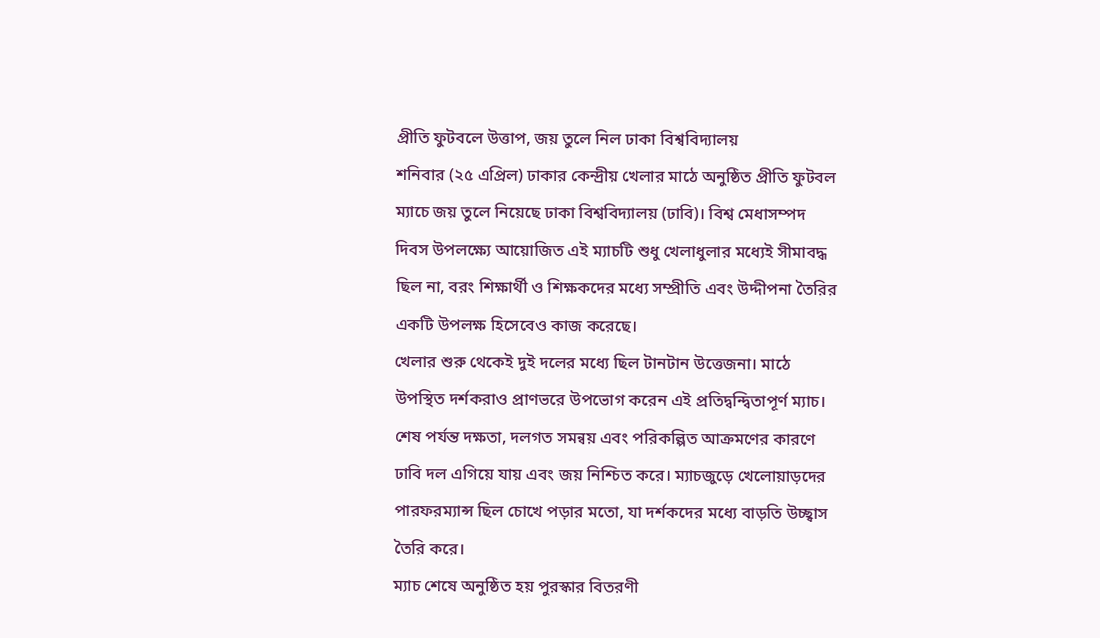প্রীতি ফুটবলে উত্তাপ, জয় তুলে নিল ঢাকা বিশ্ববিদ্যালয়
শনিবার (২৫ এপ্রিল) ঢাকার কেন্দ্রীয় খেলার মাঠে অনুষ্ঠিত প্রীতি ফুটবল ম্যাচে জয় তুলে নিয়েছে ঢাকা বিশ্ববিদ্যালয় (ঢাবি)। বিশ্ব মেধাসম্পদ দিবস উপলক্ষ্যে আয়োজিত এই ম্যাচটি শুধু খেলাধুলার মধ্যেই সীমাবদ্ধ ছিল না, বরং শিক্ষার্থী ও শিক্ষকদের মধ্যে সম্প্রীতি এবং উদ্দীপনা তৈরির একটি উপলক্ষ হিসেবেও কাজ করেছে।
খেলার শুরু থেকেই দুই দলের মধ্যে ছিল টানটান উত্তেজনা। মাঠে উপস্থিত দর্শকরাও প্রাণভরে উপভোগ করেন এই প্রতিদ্বন্দ্বিতাপূর্ণ ম্যাচ। শেষ পর্যন্ত দক্ষতা, দলগত সমন্বয় এবং পরিকল্পিত আক্রমণের কারণে ঢাবি দল এগিয়ে যায় এবং জয় নিশ্চিত করে। ম্যাচজুড়ে খেলোয়াড়দের পারফরম্যান্স ছিল চোখে পড়ার মতো, যা দর্শকদের মধ্যে বাড়তি উচ্ছ্বাস তৈরি করে।
ম্যাচ শেষে অনুষ্ঠিত হয় পুরস্কার বিতরণী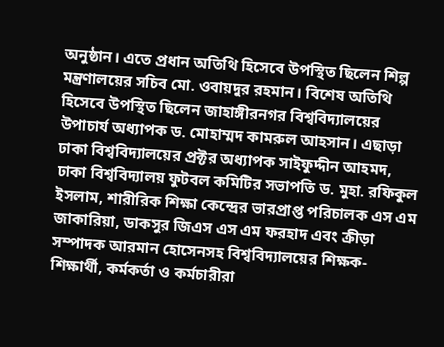অনুষ্ঠান। এতে প্রধান অতিথি হিসেবে উপস্থিত ছিলেন শিল্প মন্ত্রণালয়ের সচিব মো. ওবায়দুর রহমান। বিশেষ অতিথি হিসেবে উপস্থিত ছিলেন জাহাঙ্গীরনগর বিশ্ববিদ্যালয়ের উপাচার্য অধ্যাপক ড. মোহাম্মদ কামরুল আহসান। এছাড়া ঢাকা বিশ্ববিদ্যালয়ের প্রক্টর অধ্যাপক সাইফুদ্দীন আহমদ, ঢাকা বিশ্ববিদ্যালয় ফুটবল কমিটির সভাপতি ড. মুহা. রফিকুল ইসলাম, শারীরিক শিক্ষা কেন্দ্রের ভারপ্রাপ্ত পরিচালক এস এম জাকারিয়া, ডাকসুর জিএস এস এম ফরহাদ এবং ক্রীড়া সম্পাদক আরমান হোসেনসহ বিশ্ববিদ্যালয়ের শিক্ষক-শিক্ষার্থী, কর্মকর্তা ও কর্মচারীরা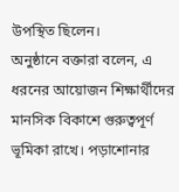উপস্থিত ছিলেন।
অনুষ্ঠানে বক্তারা বলেন, এ ধরনের আয়োজন শিক্ষার্থীদের মানসিক বিকাশে গুরুত্বপূর্ণ ভূমিকা রাখে। পড়াশোনার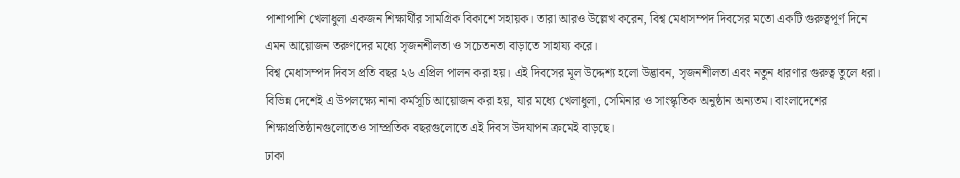পাশাপাশি খেলাধুলা একজন শিক্ষার্থীর সামগ্রিক বিকাশে সহায়ক। তারা আরও উল্লেখ করেন, বিশ্ব মেধাসম্পদ দিবসের মতো একটি গুরুত্বপূর্ণ দিনে এমন আয়োজন তরুণদের মধ্যে সৃজনশীলতা ও সচেতনতা বাড়াতে সাহায্য করে।
বিশ্ব মেধাসম্পদ দিবস প্রতি বছর ২৬ এপ্রিল পালন করা হয়। এই দিবসের মূল উদ্দেশ্য হলো উদ্ভাবন, সৃজনশীলতা এবং নতুন ধারণার গুরুত্ব তুলে ধরা। বিভিন্ন দেশেই এ উপলক্ষ্যে নানা কর্মসূচি আয়োজন করা হয়, যার মধ্যে খেলাধুলা, সেমিনার ও সাংস্কৃতিক অনুষ্ঠান অন্যতম। বাংলাদেশের শিক্ষাপ্রতিষ্ঠানগুলোতেও সাম্প্রতিক বছরগুলোতে এই দিবস উদযাপন ক্রমেই বাড়ছে।
ঢাকা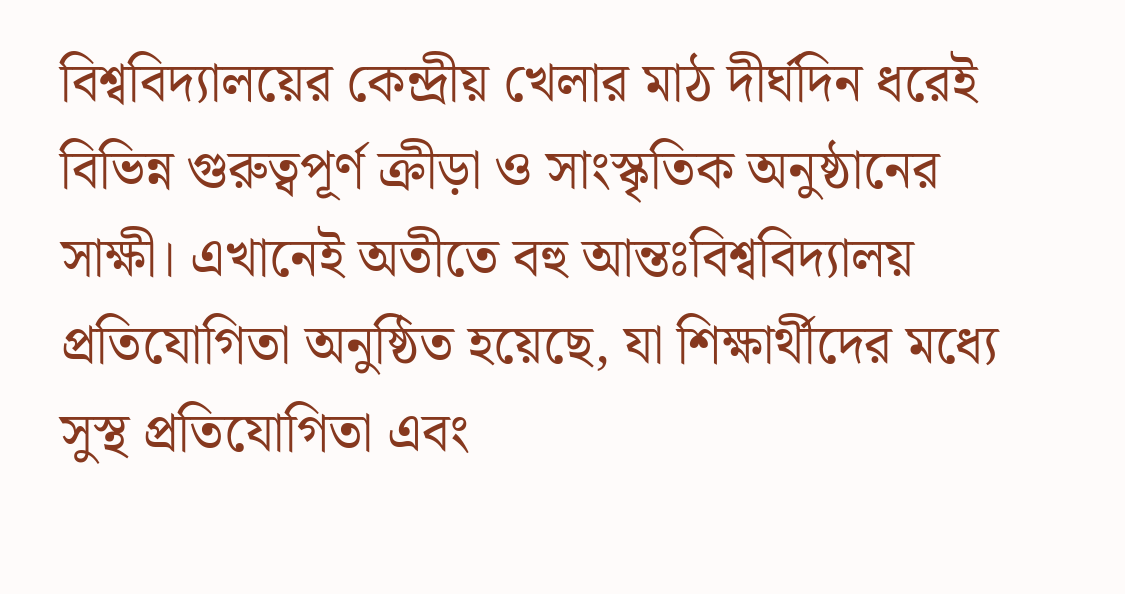বিশ্ববিদ্যালয়ের কেন্দ্রীয় খেলার মাঠ দীর্ঘদিন ধরেই বিভিন্ন গুরুত্বপূর্ণ ক্রীড়া ও সাংস্কৃতিক অনুষ্ঠানের সাক্ষী। এখানেই অতীতে বহু আন্তঃবিশ্ববিদ্যালয় প্রতিযোগিতা অনুষ্ঠিত হয়েছে, যা শিক্ষার্থীদের মধ্যে সুস্থ প্রতিযোগিতা এবং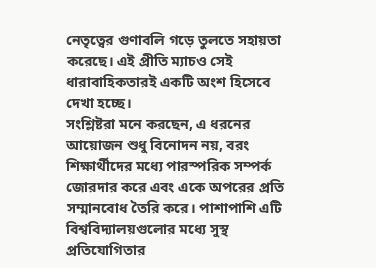নেতৃত্বের গুণাবলি গড়ে তুলতে সহায়তা করেছে। এই প্রীতি ম্যাচও সেই ধারাবাহিকতারই একটি অংশ হিসেবে দেখা হচ্ছে।
সংশ্লিষ্টরা মনে করছেন, এ ধরনের আয়োজন শুধু বিনোদন নয়, বরং শিক্ষার্থীদের মধ্যে পারস্পরিক সম্পর্ক জোরদার করে এবং একে অপরের প্রতি সম্মানবোধ তৈরি করে। পাশাপাশি এটি বিশ্ববিদ্যালয়গুলোর মধ্যে সুস্থ প্রতিযোগিতার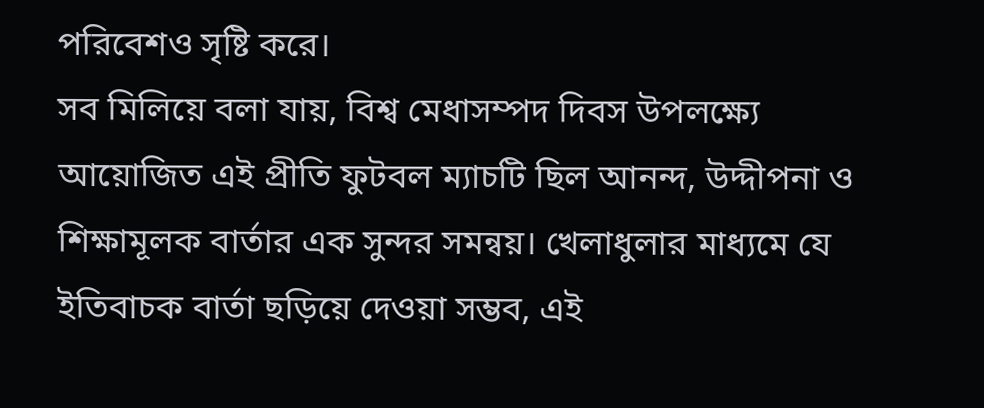পরিবেশও সৃষ্টি করে।
সব মিলিয়ে বলা যায়, বিশ্ব মেধাসম্পদ দিবস উপলক্ষ্যে আয়োজিত এই প্রীতি ফুটবল ম্যাচটি ছিল আনন্দ, উদ্দীপনা ও শিক্ষামূলক বার্তার এক সুন্দর সমন্বয়। খেলাধুলার মাধ্যমে যে ইতিবাচক বার্তা ছড়িয়ে দেওয়া সম্ভব, এই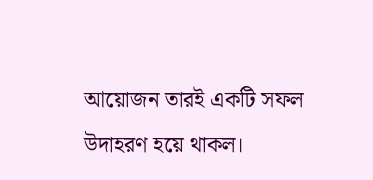আয়োজন তারই একটি সফল উদাহরণ হয়ে থাকল।